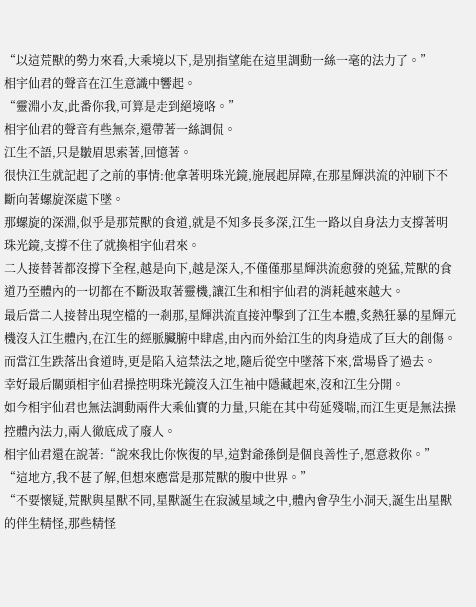“以這荒獸的勢力來看,大乘境以下,是別指望能在這里調動一絲一毫的法力了。”
相宇仙君的聲音在江生意識中響起。
“靈淵小友,此番你我,可算是走到絕境咯。”
相宇仙君的聲音有些無奈,還帶著一絲調侃。
江生不語,只是皺眉思索著,回憶著。
很快江生就記起了之前的事情:他拿著明珠光鏡,施展起屏障,在那星輝洪流的沖刷下不斷向著螺旋深處下墜。
那螺旋的深淵,似乎是那荒獸的食道,就是不知多長多深,江生一路以自身法力支撐著明珠光鏡,支撐不住了就換相宇仙君來。
二人接替著都沒撐下全程,越是向下,越是深入,不僅僅那星輝洪流愈發的兇猛,荒獸的食道乃至體內的一切都在不斷汲取著靈機,讓江生和相宇仙君的消耗越來越大。
最后當二人接替出現空檔的一剎那,星輝洪流直接沖擊到了江生本體,炙熱狂暴的星輝元機沒入江生體內,在江生的經脈臟腑中肆虐,由內而外給江生的肉身造成了巨大的創傷。
而當江生跌落出食道時,更是陷入這禁法之地,隨后從空中墜落下來,當場昏了過去。
幸好最后關頭相宇仙君操控明珠光鏡沒入江生袖中隱藏起來,沒和江生分開。
如今相宇仙君也無法調動兩件大乘仙寶的力量,只能在其中茍延殘喘,而江生更是無法操控體內法力,兩人徹底成了廢人。
相宇仙君還在說著:“說來我比你恢復的早,這對爺孫倒是個良善性子,愿意救你。”
“這地方,我不甚了解,但想來應當是那荒獸的腹中世界。”
“不要懷疑,荒獸與星獸不同,星獸誕生在寂滅星域之中,體內會孕生小洞天,誕生出星獸的伴生精怪,那些精怪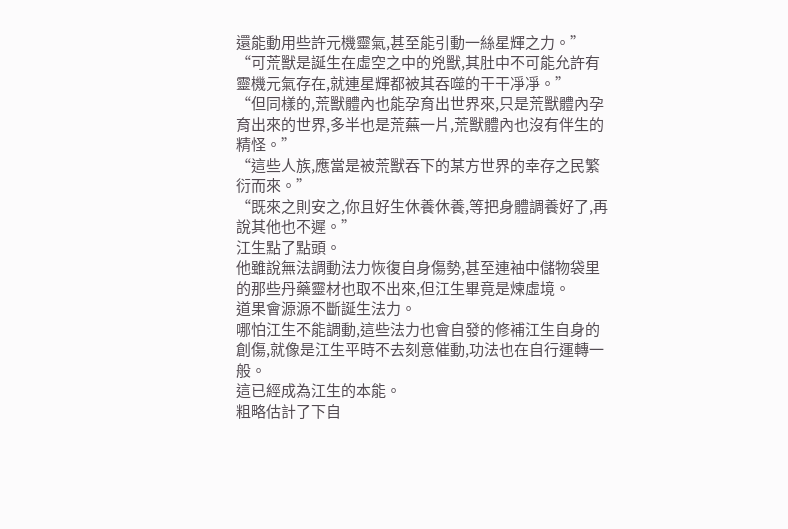還能動用些許元機靈氣,甚至能引動一絲星輝之力。”
“可荒獸是誕生在虛空之中的兇獸,其肚中不可能允許有靈機元氣存在,就連星輝都被其吞噬的干干凈凈。”
“但同樣的,荒獸體內也能孕育出世界來,只是荒獸體內孕育出來的世界,多半也是荒蕪一片,荒獸體內也沒有伴生的精怪。”
“這些人族,應當是被荒獸吞下的某方世界的幸存之民繁衍而來。”
“既來之則安之,你且好生休養休養,等把身體調養好了,再說其他也不遲。”
江生點了點頭。
他雖說無法調動法力恢復自身傷勢,甚至連袖中儲物袋里的那些丹藥靈材也取不出來,但江生畢竟是煉虛境。
道果會源源不斷誕生法力。
哪怕江生不能調動,這些法力也會自發的修補江生自身的創傷,就像是江生平時不去刻意催動,功法也在自行運轉一般。
這已經成為江生的本能。
粗略估計了下自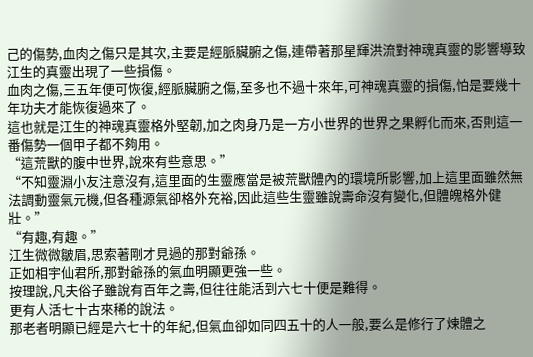己的傷勢,血肉之傷只是其次,主要是經脈臟腑之傷,連帶著那星輝洪流對神魂真靈的影響導致江生的真靈出現了一些損傷。
血肉之傷,三五年便可恢復,經脈臟腑之傷,至多也不過十來年,可神魂真靈的損傷,怕是要幾十年功夫才能恢復過來了。
這也就是江生的神魂真靈格外堅韌,加之肉身乃是一方小世界的世界之果孵化而來,否則這一番傷勢一個甲子都不夠用。
“這荒獸的腹中世界,說來有些意思。”
“不知靈淵小友注意沒有,這里面的生靈應當是被荒獸體內的環境所影響,加上這里面雖然無法調動靈氣元機,但各種源氣卻格外充裕,因此這些生靈雖說壽命沒有變化,但體魄格外健壯。”
“有趣,有趣。”
江生微微皺眉,思索著剛才見過的那對爺孫。
正如相宇仙君所,那對爺孫的氣血明顯更強一些。
按理說,凡夫俗子雖說有百年之壽,但往往能活到六七十便是難得。
更有人活七十古來稀的說法。
那老者明顯已經是六七十的年紀,但氣血卻如同四五十的人一般,要么是修行了煉體之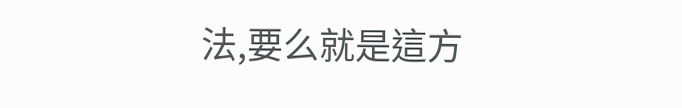法,要么就是這方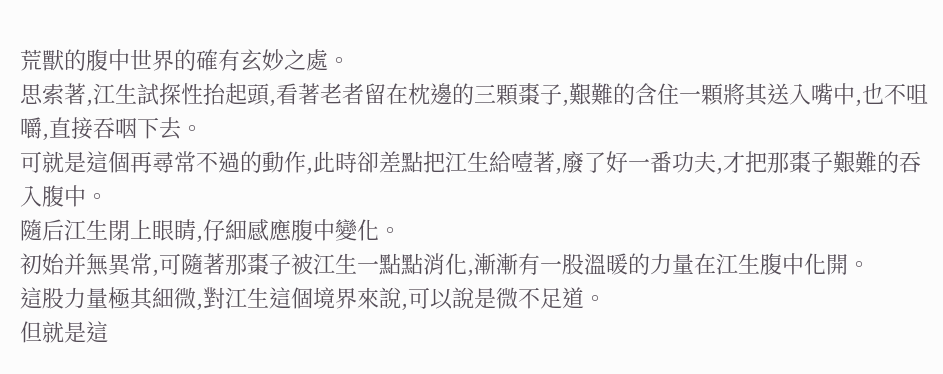荒獸的腹中世界的確有玄妙之處。
思索著,江生試探性抬起頭,看著老者留在枕邊的三顆棗子,艱難的含住一顆將其送入嘴中,也不咀嚼,直接吞咽下去。
可就是這個再尋常不過的動作,此時卻差點把江生給噎著,廢了好一番功夫,才把那棗子艱難的吞入腹中。
隨后江生閉上眼睛,仔細感應腹中變化。
初始并無異常,可隨著那棗子被江生一點點消化,漸漸有一股溫暖的力量在江生腹中化開。
這股力量極其細微,對江生這個境界來說,可以說是微不足道。
但就是這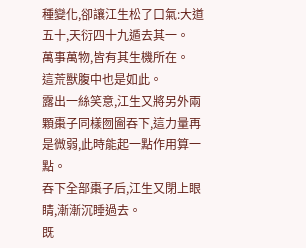種變化,卻讓江生松了口氣:大道五十,天衍四十九遁去其一。
萬事萬物,皆有其生機所在。
這荒獸腹中也是如此。
露出一絲笑意,江生又將另外兩顆棗子同樣囫圇吞下,這力量再是微弱,此時能起一點作用算一點。
吞下全部棗子后,江生又閉上眼睛,漸漸沉睡過去。
既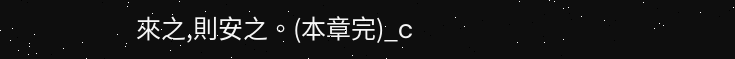來之,則安之。(本章完)_c